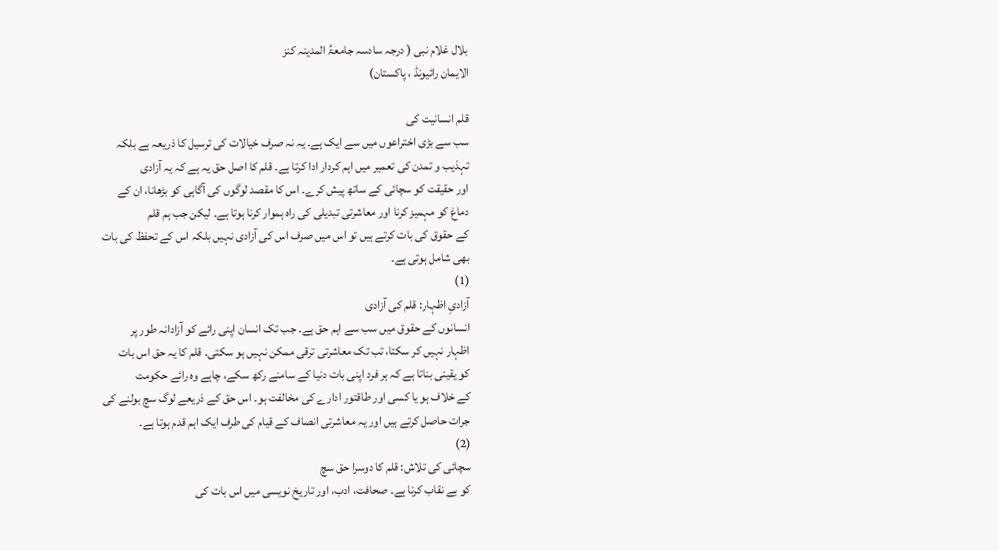بلال غلام نبی ( درجہ سادسہ جامعۃُ المدینہ کنز
الایمان رائیونڈ ، پاکستان)

قلم انسانیت کی
سب سے بڑی اختراعوں میں سے ایک ہے۔ یہ نہ صرف خیالات کی ترسیل کا ذریعہ ہے بلکہ
تہذیب و تمدن کی تعمیر میں اہم کردار ادا کرتا ہے۔ قلم کا اصل حق یہ ہے کہ یہ آزادی
اور حقیقت کو سچائی کے ساتھ پیش کرے۔ اس کا مقصد لوگوں کی آگاہی کو بڑھانا، ان کے
دماغ کو مہمیز کرنا اور معاشرتی تبدیلی کی راہ ہموار کرنا ہوتا ہے۔ لیکن جب ہم قلم
کے حقوق کی بات کرتے ہیں تو اس میں صرف اس کی آزادی نہیں بلکہ اس کے تحفظ کی بات
بھی شامل ہوتی ہے۔
(1)
آزادیِ اظہار: قلم کی آزادی
انسانوں کے حقوق میں سب سے اہم حق ہے۔ جب تک انسان اپنی رائے کو آزادانہ طور پر
اظہار نہیں کر سکتا، تب تک معاشرتی ترقی ممکن نہیں ہو سکتی۔ قلم کا یہ حق اس بات
کو یقینی بناتا ہے کہ ہر فرد اپنی بات دنیا کے سامنے رکھ سکے، چاہے وہ رائے حکومت
کے خلاف ہو یا کسی اور طاقتور ادارے کی مخالفت ہو۔ اس حق کے ذریعے لوگ سچ بولنے کی
جرات حاصل کرتے ہیں اور یہ معاشرتی انصاف کے قیام کی طرف ایک اہم قدم ہوتا ہے۔
(2)
سچائی کی تلاش: قلم کا دوسرا حق سچ
کو بے نقاب کرنا ہے۔ صحافت، ادب، اور تاریخ نویسی میں اس بات کی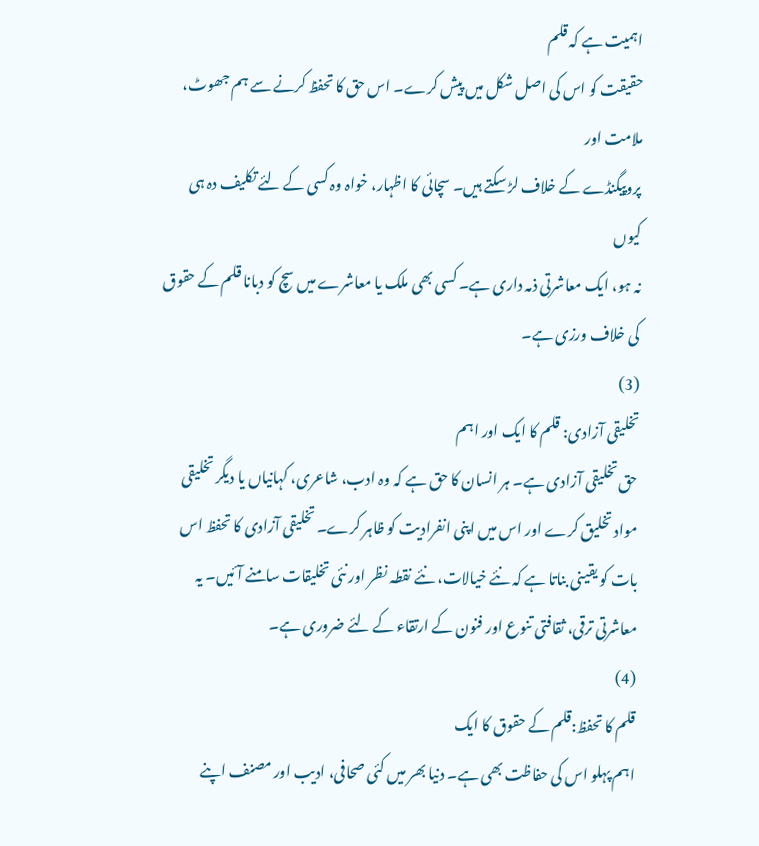اہمیت ہے کہ قلم
حقیقت کو اس کی اصل شکل میں پیش کرے۔ اس حق کا تحفظ کرنے سے ہم جھوٹ، ملامت اور
پروپیگنڈے کے خلاف لڑ سکتے ہیں۔ سچائی کا اظہار، خواہ وہ کسی کے لئے تکلیف دہ ہی کیوں
نہ ہو، ایک معاشرتی ذمہ داری ہے۔ کسی بھی ملک یا معاشرے میں سچ کو دبانا قلم کے حقوق کی خلاف ورزی ہے۔
(3)
تخلیقی آزادی: قلم کا ایک اور اہم
حق تخلیقی آزادی ہے۔ ہر انسان کا حق ہے کہ وہ ادب، شاعری، کہانیاں یا دیگر تخلیقی
مواد تخلیق کرے اور اس میں اپنی انفرادیت کو ظاہر کرے۔ تخلیقی آزادی کا تحفظ اس
بات کو یقینی بناتا ہے کہ نئے خیالات، نئے نقطہ نظر اور نئی تخلیقات سامنے آئیں۔ یہ
معاشرتی ترقی، ثقافتی تنوع اور فنون کے ارتقاء کے لئے ضروری ہے۔
(4)
قلم کا تحفظ:قلم کے حقوق کا ایک
اہم پہلو اس کی حفاظت بھی ہے۔ دنیا بھر میں کئی صحافی، ادیب اور مصنف اپنے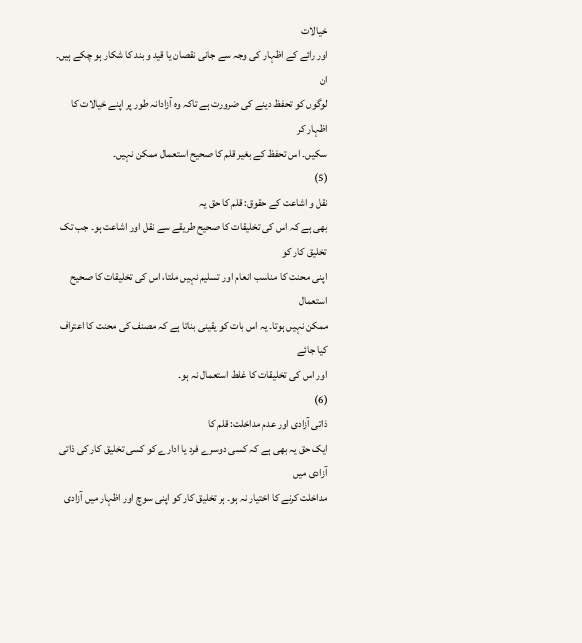خیالات
اور رائے کے اظہار کی وجہ سے جانی نقصان یا قید و بند کا شکار ہو چکے ہیں۔ ان
لوگوں کو تحفظ دینے کی ضرورت ہے تاکہ وہ آزادانہ طور پر اپنے خیالات کا اظہار کر
سکیں۔ اس تحفظ کے بغیر قلم کا صحیح استعمال ممکن نہیں۔
(5)
نقل و اشاعت کے حقوق: قلم کا حق یہ
بھی ہے کہ اس کی تخلیقات کا صحیح طریقے سے نقل اور اشاعت ہو۔ جب تک تخلیق کار کو
اپنی محنت کا مناسب انعام اور تسلیم نہیں ملتا، اس کی تخلیقات کا صحیح استعمال
ممکن نہیں ہوتا۔ یہ اس بات کو یقینی بناتا ہے کہ مصنف کی محنت کا اعتراف کیا جائے
اور اس کی تخلیقات کا غلط استعمال نہ ہو۔
(6)
ذاتی آزادی اور عدم مداخلت: قلم کا
ایک حق یہ بھی ہے کہ کسی دوسرے فرد یا ادارے کو کسی تخلیق کار کی ذاتی آزادی میں
مداخلت کرنے کا اختیار نہ ہو۔ ہر تخلیق کار کو اپنی سوچ اور اظہار میں آزادی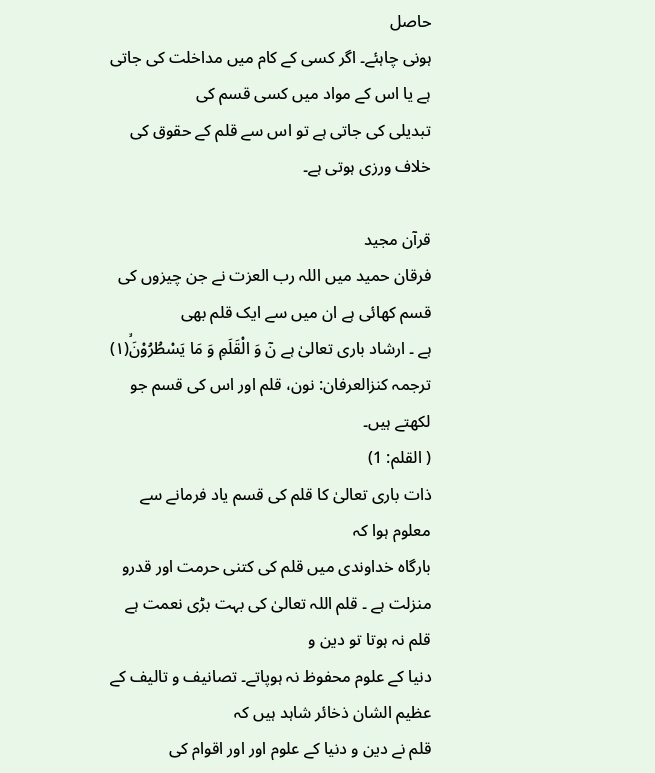حاصل
ہونی چاہئے۔ اگر کسی کے کام میں مداخلت کی جاتی ہے یا اس کے مواد میں کسی قسم کی
تبدیلی کی جاتی ہے تو اس سے قلم کے حقوق کی خلاف ورزی ہوتی ہے۔

قرآن مجید
فرقان حمید میں اللہ رب العزت نے جن چیزوں کی قسم کھائی ہے ان میں سے ایک قلم بھی
ہے ۔ ارشاد باری تعالیٰ ہے نٓ وَ الْقَلَمِ وَ مَا یَسْطُرُوْنَۙ(۱) ترجمہ کنزالعرفان: نون، قلم اور اس کی قسم جو لکھتے ہیں۔
( القلم: 1)
ذات باری تعالیٰ کا قلم کی قسم یاد فرمانے سے معلوم ہوا کہ
بارگاہ خداوندی میں قلم کی کتنی حرمت اور قدرو منزلت ہے ۔ قلم اللہ تعالیٰ کی بہت بڑی نعمت ہے قلم نہ ہوتا تو دین و
دنیا کے علوم محفوظ نہ ہوپاتے۔ تصانیف و تالیف کے عظیم الشان ذخائر شاہد ہیں کہ
قلم نے دین و دنیا کے علوم اور اور اقوام کی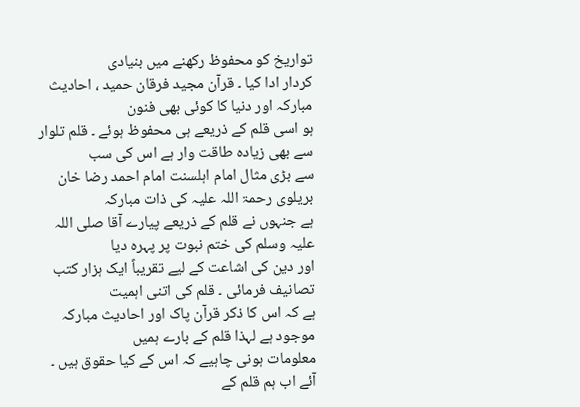تواریخ کو محفوظ رکھنے میں بنیادی
کردار ادا کیا ۔ قرآن مجید فرقان حمید ، احادیث مبارکہ اور دنیا کا کوئی بھی فنون
ہو اسی قلم کے ذریعے ہی محفوظ ہوئے ۔ قلم تلوار سے بھی زیادہ طاقت وار ہے اس کی سب
سے بڑی مثال امام اہلسنت امام احمد رضا خان بریلوی رحمۃ اللہ علیہ کی ذات مبارکہ
ہے جنہوں نے قلم کے ذریعے پیارے آقا صلی اللہ علیہ وسلم کی ختم نبوت پر پہرہ دیا
اور دین کی اشاعت کے لیے تقریباً ایک ہزار کتب تصانیف فرمائی ۔ قلم کی اتنی اہمیت
ہے کہ اس کا ذکر قرآن پاک اور احادیث مبارکہ موجود ہے لہذا قلم کے بارے ہمیں
معلومات ہونی چاہیے کہ اس کے کیا حقوق ہیں ۔ آئے اب ہم قلم کے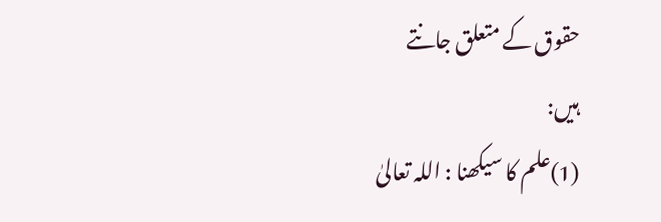حقوق کے متعلق جانتے
ہیں:
(1)علم کا سیکھنا : اللہ تعالیٰ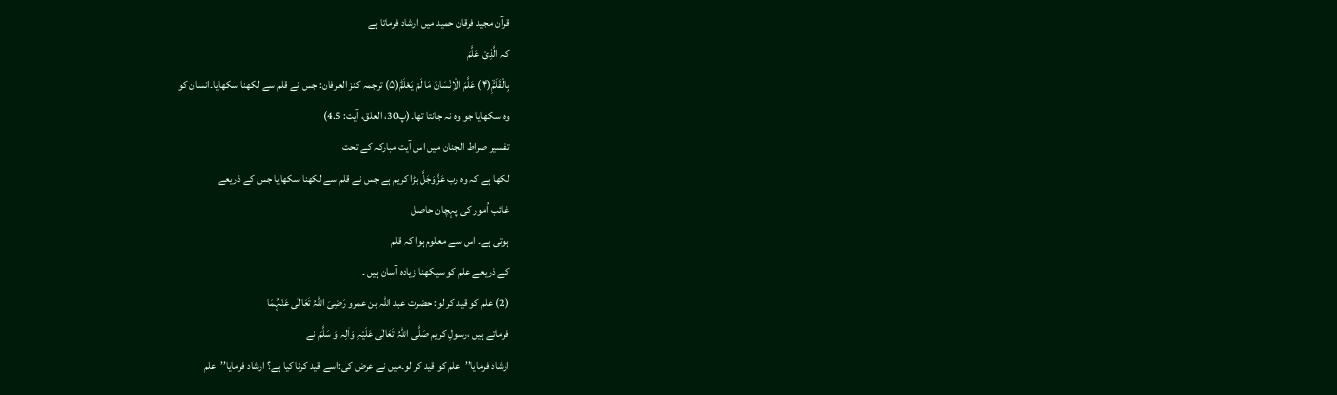قرآن مجید فرقان حمید میں ارشاد فرماتا ہے
کہ الَّذِیْ عَلَّمَ
بِالْقَلَمِۙ(۴) عَلَّمَ الْاِنْسَانَ مَا لَمْ یَعْلَمْؕ(۵) ترجمہ کنز العرفان: جس نے قلم سے لکھنا سکھایا۔انسان کو
وہ سکھایا جو وہ نہ جانتا تھا۔(پ30، العلق، آیت: 4.5)
تفسیر صراط الجنان میں اس آیت مبارکہ کے تحت
لکھا ہے کہ وہ رب عَزَّوَجَلَّ بڑا کریم ہے جس نے قلم سے لکھنا سکھایا جس کے ذریعے
غائب اُمور کی پہچان حاصل
ہوتی ہے۔ اس سے معلوم ہوا کہ قلم
کے ذریعے علم کو سیکھنا زیادہ آسان ہیں ۔
(2) علم کو قید کر لو: حضرت عبد اللہ بن عمرو رَضِیَ اللہُ تَعَالٰی عَنْہُمَا
فرماتے ہیں ،رسولِ کریم صَلَّی اللہُ تَعَالٰی عَلَیْہِ وَاٰلِہ وَ سَلَّمَ نے
ارشاد فرمایا’’علم کو قید کر لو۔میں نے عرض کی:اسے قید کرنا کیا ہے؟ ارشاد فرمایا’’علم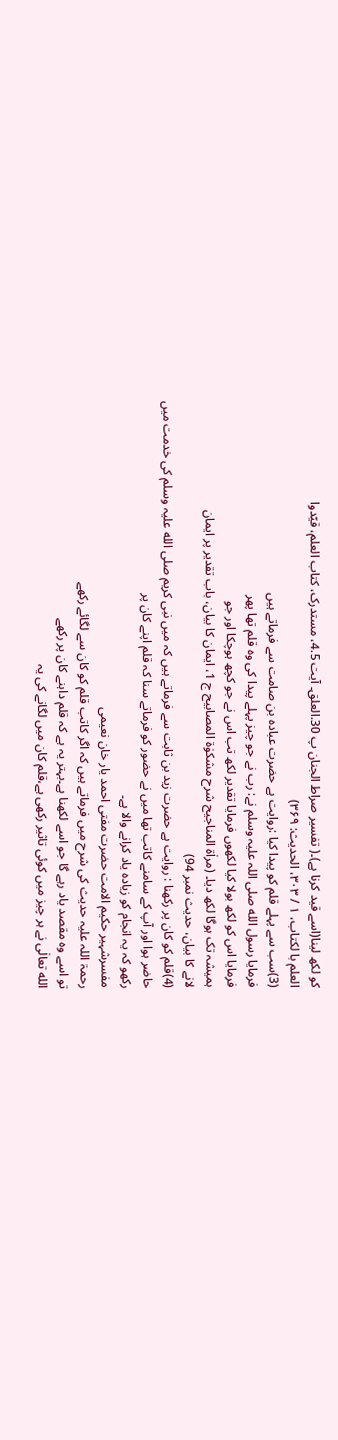کو لکھ لینا(اسے قید کرنا ہے)۔( تفسیر صراط الجنان پ 30.العلق۔ آیت 4.5، مستدرک، کتاب العلم، قیّدوا
العلم با لکتاب، ۱ / ۳۰۳، الحدیث: ۳۶۹)
(3)سب سے پہلے قلم کو پیدا کیا :روایت ہے حضرت عبادہ بن صامت سے فرماتے ہیں
فرمایا رسول الله صلی اللہ علیہ وسلم نے: رب نے جو چیز پہلے پیدا کی وہ قلم تھا پھر
فرمایا اس کو لکھ بولا کیا لکھوں فرمایا تقدیر لکھ تب اس نے جو کچھ ہوچکا اور جو
ہمیشہ تک ہوگا لکھ دیا۔ (مراٰة المناجیح شرح مشکوٰۃ المصابیح ج 1، ایمان کا بیان، باب تقدیر پر ایمان
لانے کا بیان، حدیث نمبر 94)
(4)قلم کو کان پر رکھنا : روایت ہے حضرت زید بن ثابت سے فرماتے ہیں کہ میں نبی کریم صلی الله علیہ وسلم کی خدمت میں
حاضر ہوا اور آپ کے سامنے کاتب تھا میں نے حضور کو فرماتے سنا کہ قلم اپنے کان پر
رکھو کہ یہ انجام کو زیادہ یاد کرانے والا ہے۔
مفسرشہیر حکیم الامت حضرت مفتی احمد یار خان نعیمی
رحمۃ اللہ علیہ حدیث کی شرح میں فرماتے ہیں کہ اگر کاتب قلم کو کان سے لگائے رکھے
تو اسے وہ مقصد یاد رہے گا جو اسے لکھنا ہے۔بہتر یہ ہے کہ قلم داہنے کان پر رکھے
الله تعالٰی نے ہر چیز میں کوئی تاثیر رکھی ہے،قلم کان میں لگانے کی یہ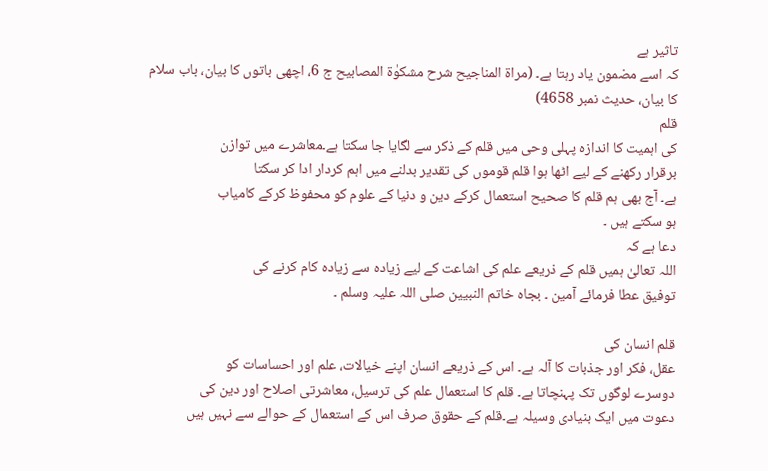تاثیر ہے
کہ اسے مضمون یاد رہتا ہے۔ (مراة المناجیح شرح مشکوٰۃ المصابیح ج 6، اچھی باتوں کا بیان، باب سلام
کا بیان، حدیث نمبر 4658)
قلم
کی اہمیت کا اندازہ پہلی وحی میں قلم کے ذکر سے لگایا جا سکتا ہے۔معاشرے میں توازن
برقرار رکھنے کے لیے اٹھا ہوا قلم قوموں کی تقدیر بدلنے میں اہم کردار ادا کر سکتا
ہے۔ آج بھی ہم قلم کا صحیح استعمال کرکے دین و دنیا کے علوم کو محفوظ کرکے کامیاب
ہو سکتے ہیں ۔
دعا ہے کہ
اللہ تعالیٰ ہمیں قلم کے ذریعے علم کی اشاعت کے لیے زیادہ سے زیادہ کام کرنے کی
توفیق عطا فرمائے آمین ۔ بجاہ خاتم النبیین صلی اللہ علیہ وسلم ۔

قلم انسان کی
عقل، فکر اور جذبات کا آلہ ہے۔ اس کے ذریعے انسان اپنے خیالات، علم اور احساسات کو
دوسرے لوگوں تک پہنچاتا ہے۔ قلم کا استعمال علم کی ترسیل، معاشرتی اصلاح اور دین کی
دعوت میں ایک بنیادی وسیلہ ہے۔قلم کے حقوق صرف اس کے استعمال کے حوالے سے نہیں ہیں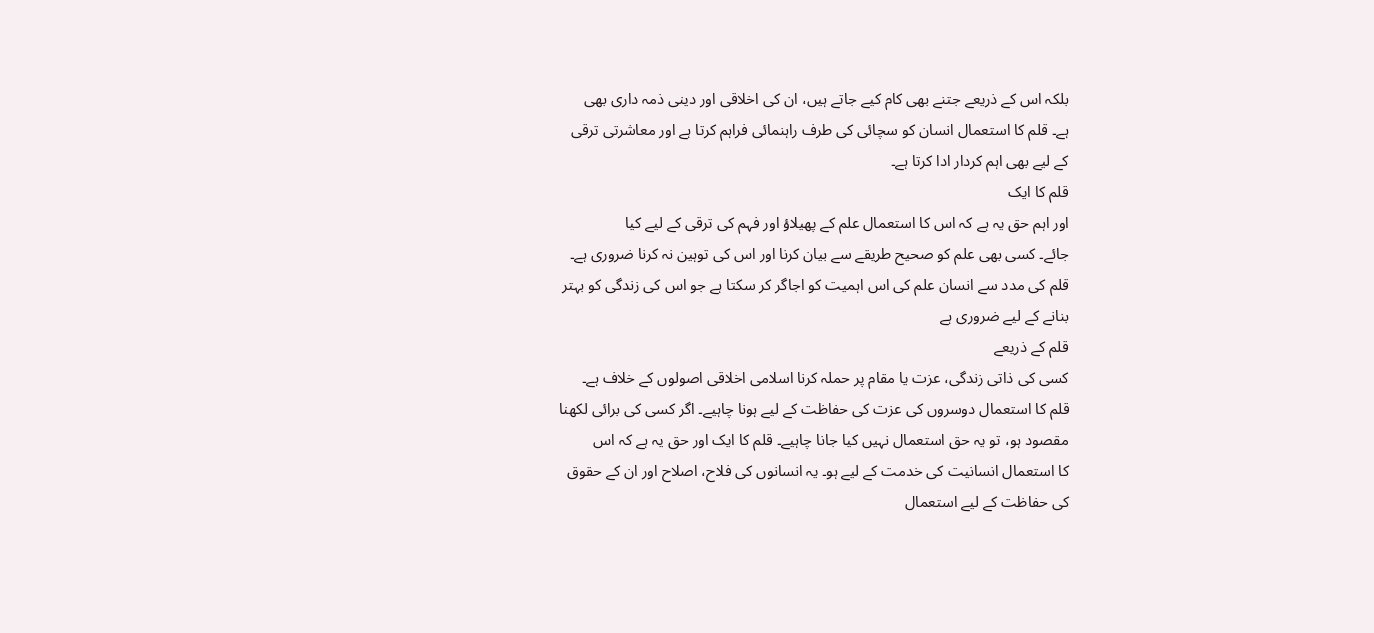بلکہ اس کے ذریعے جتنے بھی کام کیے جاتے ہیں، ان کی اخلاقی اور دینی ذمہ داری بھی
ہے۔ قلم کا استعمال انسان کو سچائی کی طرف راہنمائی فراہم کرتا ہے اور معاشرتی ترقی
کے لیے بھی اہم کردار ادا کرتا ہے۔
قلم کا ایک
اور اہم حق یہ ہے کہ اس کا استعمال علم کے پھیلاؤ اور فہم کی ترقی کے لیے کیا
جائے۔ کسی بھی علم کو صحیح طریقے سے بیان کرنا اور اس کی توہین نہ کرنا ضروری ہے۔
قلم کی مدد سے انسان علم کی اس اہمیت کو اجاگر کر سکتا ہے جو اس کی زندگی کو بہتر
بنانے کے لیے ضروری ہے
قلم کے ذریعے
کسی کی ذاتی زندگی، عزت یا مقام پر حملہ کرنا اسلامی اخلاقی اصولوں کے خلاف ہے۔
قلم کا استعمال دوسروں کی عزت کی حفاظت کے لیے ہونا چاہیے۔ اگر کسی کی برائی لکھنا
مقصود ہو، تو یہ حق استعمال نہیں کیا جانا چاہیے۔ قلم کا ایک اور حق یہ ہے کہ اس
کا استعمال انسانیت کی خدمت کے لیے ہو۔ یہ انسانوں کی فلاح، اصلاح اور ان کے حقوق
کی حفاظت کے لیے استعمال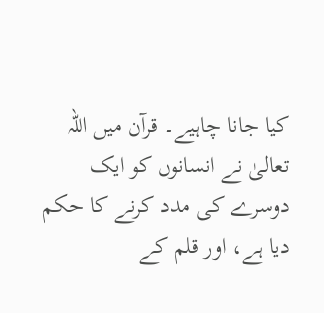کیا جانا چاہیے۔ قرآن میں اللہ تعالیٰ نے انسانوں کو ایک
دوسرے کی مدد کرنے کا حکم دیا ہے، اور قلم کے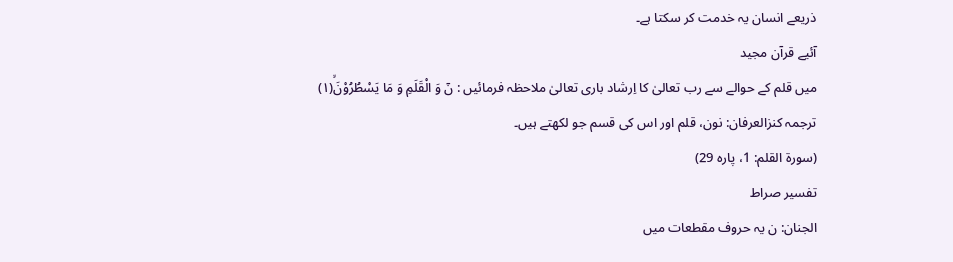ذریعے انسان یہ خدمت کر سکتا ہے۔
آئیے قرآن مجید
میں قلم کے حوالے سے رب تعالیٰ کا اِرشاد باری تعالیٰ ملاحظہ فرمائیں : نٓ وَ الْقَلَمِ وَ مَا یَسْطُرُوْنَۙ(۱) ترجمہ کنزالعرفان: نون، قلم اور اس کی قسم جو لکھتے ہیں۔
(سورۃ القلم: 1، پارہ 29)
تفسیر صراط
الجنان: ن یہ حروف مقطعات میں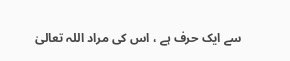سے ایک حرف ہے ، اس کی مراد اللہ تعالیٰ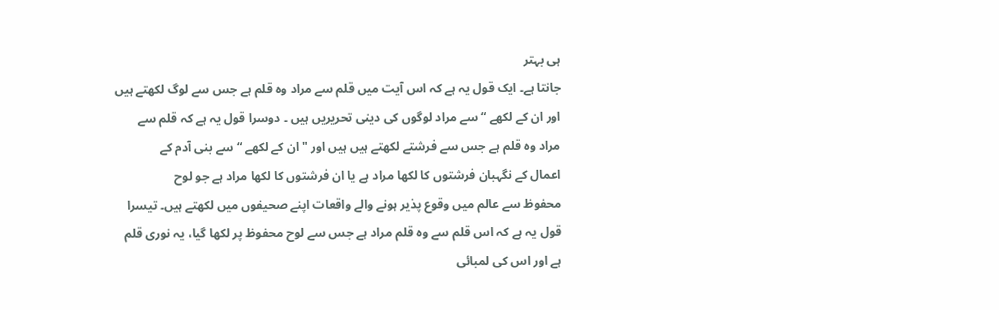ہی بہتر
جانتا ہے۔ ایک قول یہ ہے کہ اس آیت میں قلم سے مراد وہ قلم ہے جس سے لوگ لکھتے ہیں
اور ان کے لکھے “ سے مراد لوگوں کی دینی تحریریں ہیں ۔ دوسرا قول یہ ہے کہ قلم سے
مراد وہ قلم ہے جس سے فرشتے لکھتے ہیں ہیں اور " ان کے لکھے “ سے بنی آدم کے
اعمال کے نگہبان فرشتوں کا لکھا مراد ہے یا ان فرشتوں کا لکھا مراد ہے جو لوح
محفوظ سے عالم میں وقوع پذیر ہونے والے واقعات اپنے صحیفوں میں لکھتے ہیں۔ تیسرا
قول یہ ہے کہ اس قلم سے وہ قلم مراد ہے جس سے لوح محفوظ پر لکھا گیا، یہ نوری قلم
ہے اور اس کی لمبائی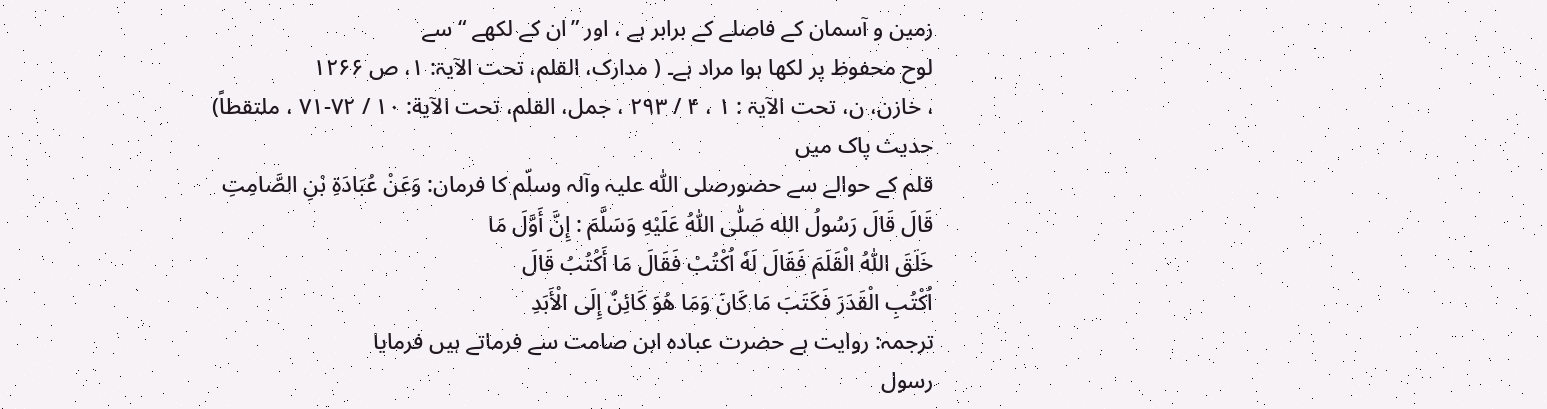زمین و آسمان کے فاصلے کے برابر ہے ، اور ”ان کے لکھے “ سے
لوح محفوظ پر لکھا ہوا مراد ہے۔ ( مدارک، القلم، تحت الآیۃ: ١، ص ۱۲۶۶
، خازن، ن، تحت الآيۃ : ۱ ، ۴ / ۲۹۳ ، جمل، القلم، تحت الآية: ۱۰ / ۷۲-۷۱ ، ملتقطاً)
حدیث پاک میں
قلم کے حوالے سے حضورصلی اللّٰہ علیہ وآلہ وسلّم کا فرمان: وَعَنْ عُبَادَةِ بْنِ الصَّامِتِ
قَالَ قَالَ رَسُولُ الله صَلّٰى اللّٰهُ عَلَيْهِ وَسَلَّمَ : إِنَّ أَوَّلَ مَا
خَلَقَ اللّٰهُ الْقَلَمَ فَقَالَ لَهٗ اُكْتُبْ فَقَالَ مَا أَكْتُبُ قَالَ
اُكْتُبِ الْقَدَرَ فَكَتَبَ مَا كَانَ وَمَا هُوَ كَائِنٌ إِلَى الْأَبَدِ
ترجمہ: روایت ہے حضرت عبادہ ابن صامت سے فرماتے ہیں فرمایا
رسول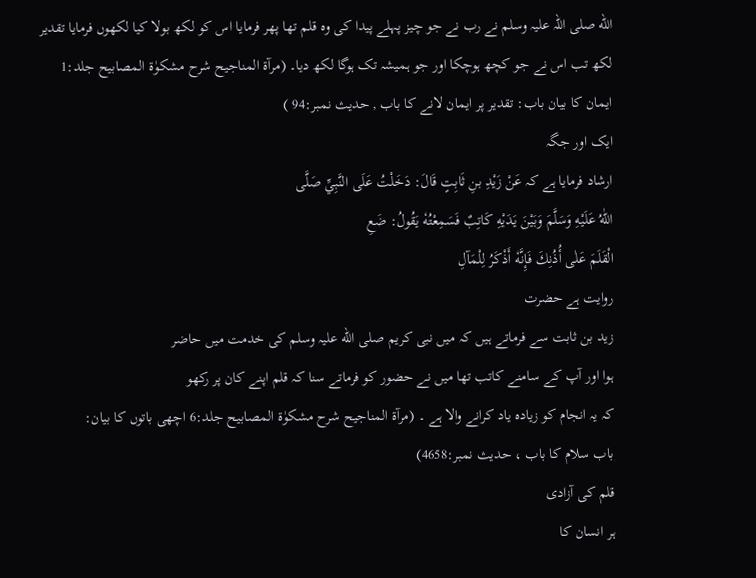الله صلی اللہ علیہ وسلم نے رب نے جو چیز پہلے پیدا کی وہ قلم تھا پھر فرمایا اس کو لکھ بولا کیا لکھوں فرمایا تقدیر
لکھ تب اس نے جو کچھ ہوچکا اور جو ہمیشہ تک ہوگا لکھ دیا۔ (مرآۃ المناجیح شرح مشکوٰۃ المصابیح جلد:1
ایمان کا بیان باب: تقدیر پر ایمان لانے کا باب , حدیث نمبر:94 )
ایک اور جگہ
ارشاد فرمایا ہے کہ عَنْ زَيْدِ بنِ ثَابِتٍ قَالَ: دَخَلْتُ عَلَى النَّبِيِّ صَلَّى
اللّٰهُ عَلَيْهِ وَسَلَّمَ وَبَيْنَ يَدَيْهِ كَاتِبٌ فَسَمِعْتُهٗ يَقُولُ: ضَعِ
الْقَلَمَ عَلٰى أُذُنِكَ فَإِنَّهٗ أَذْكَرُ لِلْمَآلِ
روایت ہے حضرت
زید بن ثابت سے فرماتے ہیں کہ میں نبی کریم صلی الله علیہ وسلم کی خدمت میں حاضر
ہوا اور آپ کے سامنے کاتب تھا میں نے حضور کو فرماتے سنا کہ قلم اپنے کان پر رکھو
کہ یہ انجام کو زیادہ یاد کرانے والا ہے ۔ (مرآۃ المناجیح شرح مشکوٰۃ المصابیح جلد:6 اچھی باتوں کا بیان:
باب سلام کا باب ، حدیث نمبر:4658)
قلم کی آزادی
ہر انسان کا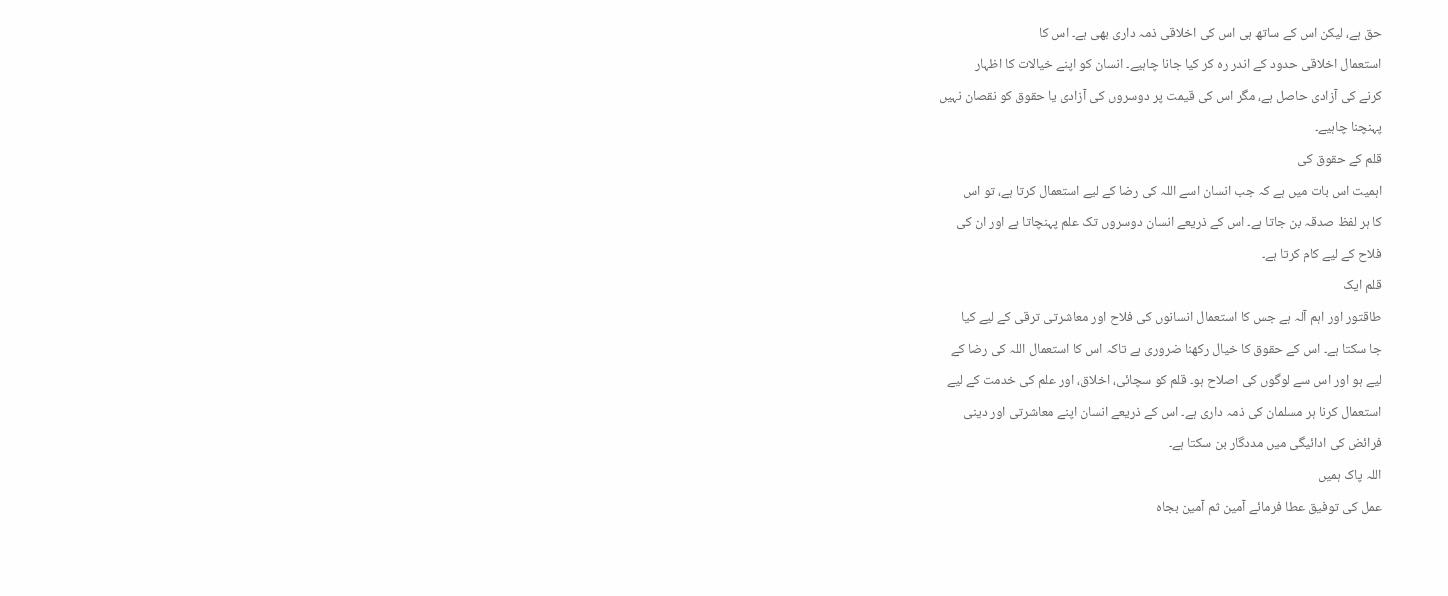حق ہے، لیکن اس کے ساتھ ہی اس کی اخلاقی ذمہ داری بھی ہے۔ اس کا
استعمال اخلاقی حدود کے اندر رہ کر کیا جانا چاہیے۔ انسان کو اپنے خیالات کا اظہار
کرنے کی آزادی حاصل ہے، مگر اس کی قیمت پر دوسروں کی آزادی یا حقوق کو نقصان نہیں
پہنچنا چاہیے۔
قلم کے حقوق کی
اہمیت اس بات میں ہے کہ جب انسان اسے اللہ کی رضا کے لیے استعمال کرتا ہے، تو اس
کا ہر لفظ صدقہ بن جاتا ہے۔ اس کے ذریعے انسان دوسروں تک علم پہنچاتا ہے اور ان کی
فلاح کے لیے کام کرتا ہے۔
قلم ایک
طاقتور اور اہم آلہ ہے جس کا استعمال انسانوں کی فلاح اور معاشرتی ترقی کے لیے کیا
جا سکتا ہے۔ اس کے حقوق کا خیال رکھنا ضروری ہے تاکہ اس کا استعمال اللہ کی رضا کے
لیے ہو اور اس سے لوگوں کی اصلاح ہو۔ قلم کو سچائی، اخلاق، اور علم کی خدمت کے لیے
استعمال کرنا ہر مسلمان کی ذمہ داری ہے۔ اس کے ذریعے انسان اپنے معاشرتی اور دینی
فرائض کی ادائیگی میں مددگار بن سکتا ہے۔
اللہ پاک ہمیں
عمل کی توفیق عطا فرمائے آمین ثم آمین بجاہ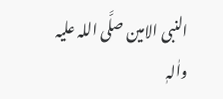النبی الامین صلَّی اللہ علیہ واٰلہٖ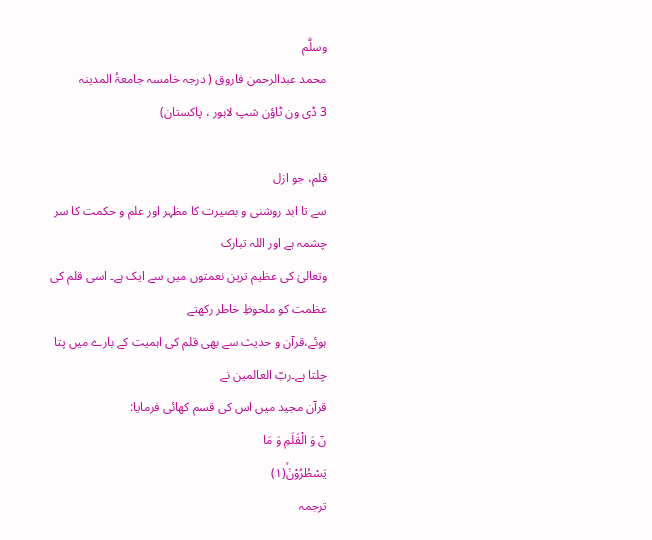وسلَّم
محمد عبدالرحمن فاروق ( درجہ خامسہ جامعۃُ المدینہ
3 ڈی ون ٹاؤن شپ لاہور ، پاکستان)

قلم، جو ازل
سے تا ابد روشنی و بصیرت کا مظہر اور علم و حکمت کا سر چشمہ ہے اور اللہ تبارک
وتعالیٰ کی عظیم ترین نعمتوں میں سے ایک ہے۔ اسی قلم کی عظمت کو ملحوظِ خاطر رکھتے
ہوئے،قرآن و حدیث سے بھی قلم کی اہمیت کے بارے میں پتا چلتا ہے۔ربّ العالمین نے
قرآن مجید میں اس کی قسم کھائی فرمایا:
نٓ وَ الْقَلَمِ وَ مَا
یَسْطُرُوْنَۙ(۱)
ترجمہ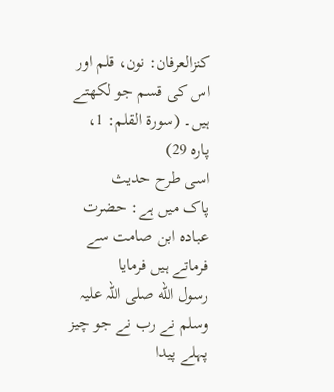کنزالعرفان: نون، قلم اور اس کی قسم جو لکھتے ہیں۔ (سورۃ القلم: 1، پارہ 29)
اسی طرح حدیث
پاک میں ہے: حضرت
عبادہ ابن صامت سے فرماتے ہیں فرمایا
رسول الله صلی اللہ علیہ وسلم نے رب نے جو چیز پہلے پیدا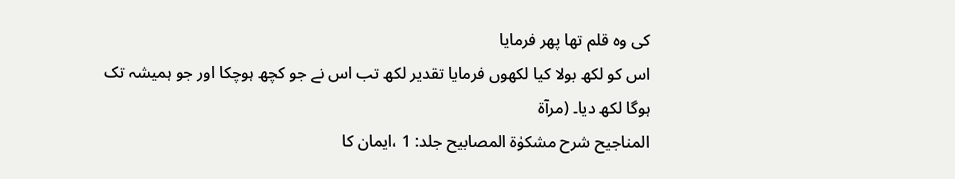کی وہ قلم تھا پھر فرمایا
اس کو لکھ بولا کیا لکھوں فرمایا تقدیر لکھ تب اس نے جو کچھ ہوچکا اور جو ہمیشہ تک
ہوگا لکھ دیا۔ (مرآۃ
المناجیح شرح مشکوٰۃ المصابیح جلد: 1 ،ایمان کا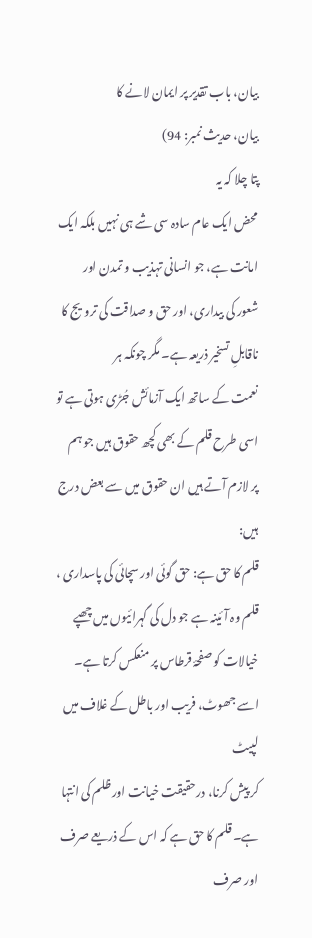بیان، باب تقدیر پر ایمان لانے کا
بیان، حدیث نمبر: 94)
پتا چلا کہ یہ
محض ایک عام سادہ سی شے ہی نہیں بلکہ ایک امانت ہے، جو انسانی تہذیب و تمدن اور
شعور کی بیداری، اور حق و صداقت کی ترویج کا ناقابلِ تسخیر ذریعہ ہے۔ مگر چونکہ ہر
نعمت کے ساتھ ایک آزمائش جُڑی ہوتی ہے تو اسی طرح قلم کے بھی کچھ حقوق ہیں جو ہم
پر لازم آتے ہیں ان حقوق میں سے بعض درج ہیں:
قلم کا حق ہے: حق گوئی اور سچائی کی پاسداری ، قلم وہ آئینہ ہے جو دل کی گہرائیوں میں چھپے
خیالات کو صفحۂ قرطاس پر منعکس کرتا ہے۔ اسے جھوٹ، فریب اور باطل کے غلاف میں لپیٹ
کر پیش کرنا، درحقیقت خیانت اور ظلم کی انتہا ہے۔ قلم کا حق ہے کہ اس کے ذریعے صرف
اور صرف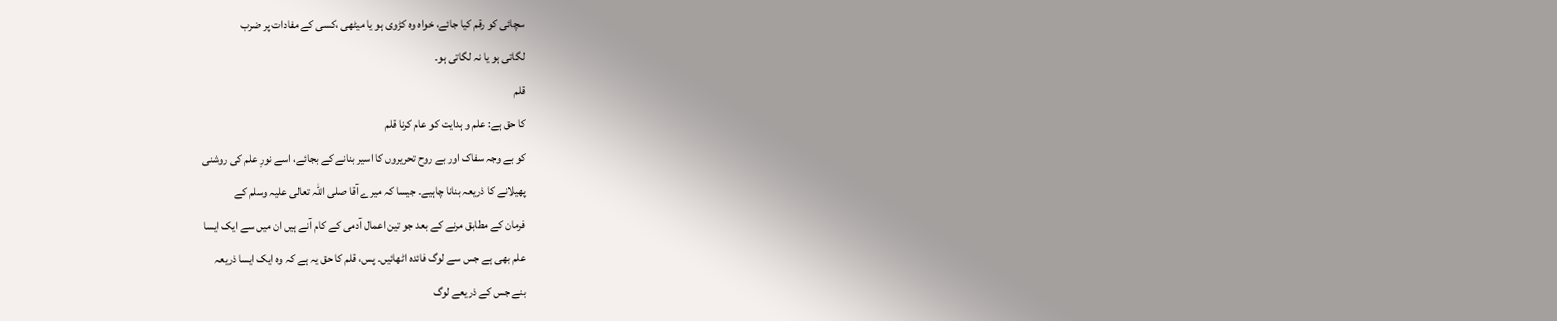سچائی کو رقم کیا جائے، خواہ وہ کڑوی ہو یا میٹھی ،کسی کے مفادات پر ضرب
لگاتی ہو یا نہ لگاتی ہو۔
قلم
کا حق ہے: علم و ہدایت کو عام کرنا قلم
کو بے وجہ سفاک اور بے روح تحریروں کا اسیر بنانے کے بجائے، اسے نورِ علم کی روشنی
پھیلانے کا ذریعہ بنانا چاہیے۔ جیسا کہ میرے آقا صلی اللہ تعالی علیہ وسلم کے
فرمان کے مطابق مرنے کے بعد جو تین اعمال آدمی کے کام آنے ہیں ان میں سے ایک ایسا
علم بھی ہے جس سے لوگ فائدہ اٹھائیں۔ پس، قلم کا حق یہ ہے کہ وہ ایک ایسا ذریعہ
بنے جس کے ذریعے لوگ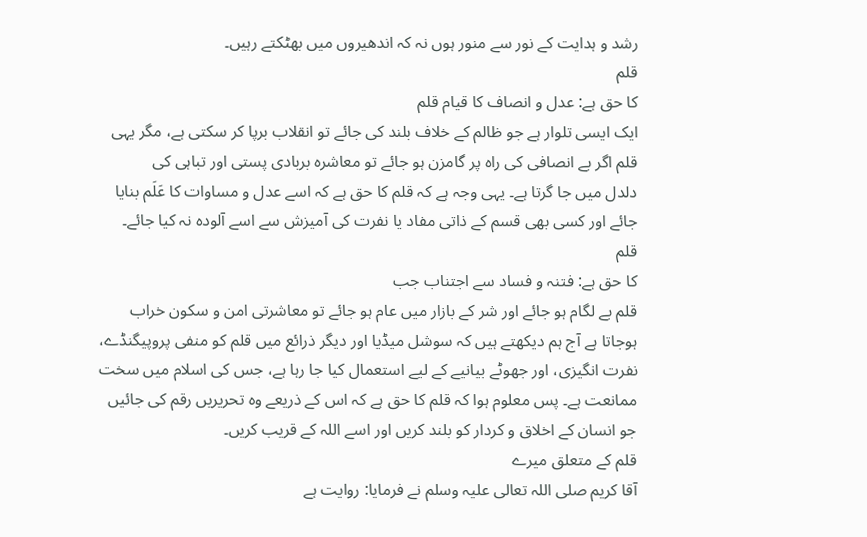رشد و ہدایت کے نور سے منور ہوں نہ کہ اندھیروں میں بھٹکتے رہیں۔
قلم
کا حق ہے: عدل و انصاف کا قیام قلم
ایک ایسی تلوار ہے جو ظالم کے خلاف بلند کی جائے تو انقلاب برپا کر سکتی ہے، مگر یہی
قلم اگر بے انصافی کی راہ پر گامزن ہو جائے تو معاشرہ بربادی پستی اور تباہی کی
دلدل میں جا گرتا ہے۔ یہی وجہ ہے کہ قلم کا حق ہے کہ اسے عدل و مساوات کا عَلَم بنایا
جائے اور کسی بھی قسم کے ذاتی مفاد یا نفرت کی آمیزش سے اسے آلودہ نہ کیا جائے۔
قلم
کا حق ہے: فتنہ و فساد سے اجتناب جب
قلم بے لگام ہو جائے اور شر کے بازار میں عام ہو جائے تو معاشرتی امن و سکون خراب
ہوجاتا ہے آج ہم دیکھتے ہیں کہ سوشل میڈیا اور دیگر ذرائع میں قلم کو منفی پروپیگنڈے،
نفرت انگیزی، اور جھوٹے بیانیے کے لیے استعمال کیا جا رہا ہے، جس کی اسلام میں سخت
ممانعت ہے۔ پس معلوم ہوا کہ قلم کا حق ہے کہ اس کے ذریعے وہ تحریریں رقم کی جائیں
جو انسان کے اخلاق و کردار کو بلند کریں اور اسے اللہ کے قریب کریں۔
قلم کے متعلق میرے
آقا کریم صلی اللہ تعالی علیہ وسلم نے فرمایا: روایت ہے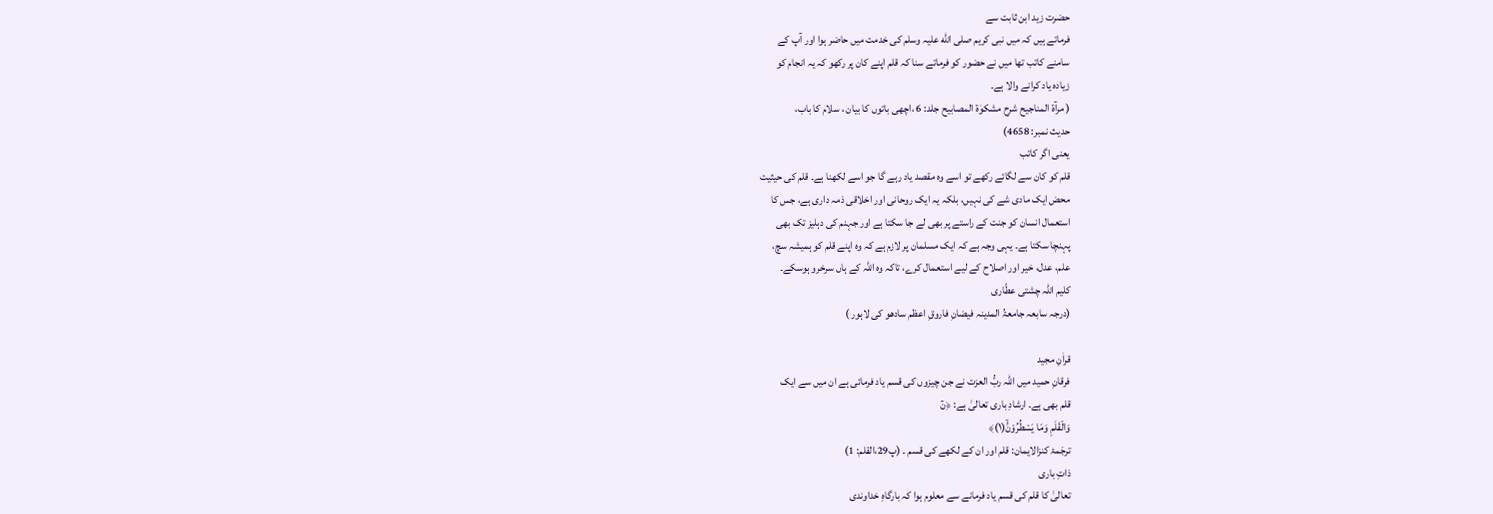حضرت زید ابن ثابت سے
فرماتے ہیں کہ میں نبی کریم صلی الله علیہ وسلم کی خدمت میں حاضر ہوا اور آپ کے
سامنے کاتب تھا میں نے حضور کو فرماتے سنا کہ قلم اپنے کان پر رکھو کہ یہ انجام کو
زیادہ یاد کرانے والا ہے۔
( مرآۃ المناجیح شرح مشکوٰۃ المصابیح جلد: 6 ،اچھی باتوں کا بیان ، سلام کا باب،
حدیث نمبر: 4658)
یعنی اگر کاتب
قلم کو کان سے لگائے رکھے تو اسے وہ مقصد یاد رہے گا جو اسے لکھنا ہے۔ قلم کی حیثیت
محض ایک مادی شے کی نہیں، بلکہ یہ ایک روحانی اور اخلاقی ذمہ داری ہے، جس کا
استعمال انسان کو جنت کے راستے پر بھی لے جا سکتا ہے اور جہنم کی دہلیز تک بھی
پہنچا سکتا ہے۔ یہی وجہ ہے کہ ایک مسلمان پر لازم ہے کہ وہ اپنے قلم کو ہمیشہ سچ،
علم، عدل، خیر اور اصلاح کے لیے استعمال کرے، تاکہ وہ اللہ کے ہاں سرخرو ہوسکے۔
کلیم اللہ چشتی عطّاری
(درجہ سابعہ جامعۃُ المدینہ فیضانِ فاروقِ اعظم سادھو کی لاہور )

قراٰنِ مجید
فرقانِ حمید میں اللہ ربُّ العزت نے جن چیزوں کی قسم یاد فرمائی ہے ان میں سے ایک
قلم بھی ہے۔ ارشادِ باری تعالیٰ ہے: ﴿نٓ
وَالْقَلَمِ وَمَا یَسْطُرُوْنَۙ(۱)﴾
ترجَمۂ کنزالایمان: قلم اور ان کے لکھے کی قسم ۔ (پ29،القلم: 1)
ذاتِ باری
تعالیٰ کا قلم کی قسم یاد فرمانے سے معلوم ہوا کہ بارگاہِ خداوندی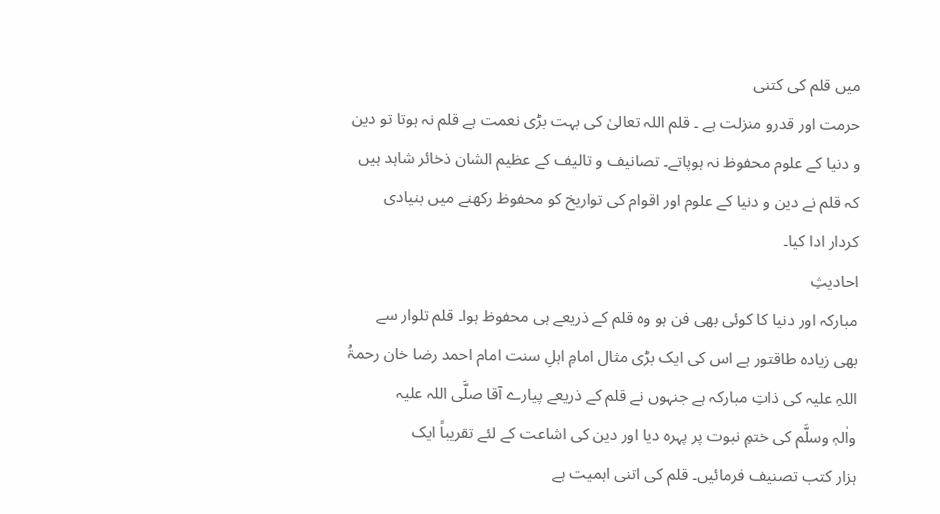میں قلم کی کتنی
حرمت اور قدرو منزلت ہے ۔ قلم اللہ تعالیٰ کی بہت بڑی نعمت ہے قلم نہ ہوتا تو دین
و دنیا کے علوم محفوظ نہ ہوپاتے۔ تصانیف و تالیف کے عظیم الشان ذخائر شاہد ہیں
کہ قلم نے دین و دنیا کے علوم اور اقوام کی تواریخ کو محفوظ رکھنے میں بنیادی
کردار ادا کیا۔
احادیثِ
مبارکہ اور دنیا کا کوئی بھی فن ہو وہ قلم کے ذریعے ہی محفوظ ہوا۔ قلم تلوار سے
بھی زیادہ طاقتور ہے اس کی ایک بڑی مثال امامِ اہلِ سنت امام احمد رضا خان رحمۃُ
اللہِ علیہ کی ذاتِ مبارکہ ہے جنہوں نے قلم کے ذریعے پیارے آقا صلَّی اللہ علیہ
واٰلہٖ وسلَّم کی ختمِ نبوت پر پہرہ دیا اور دین کی اشاعت کے لئے تقریباً ایک
ہزار کتب تصنیف فرمائیں۔ قلم کی اتنی اہمیت ہے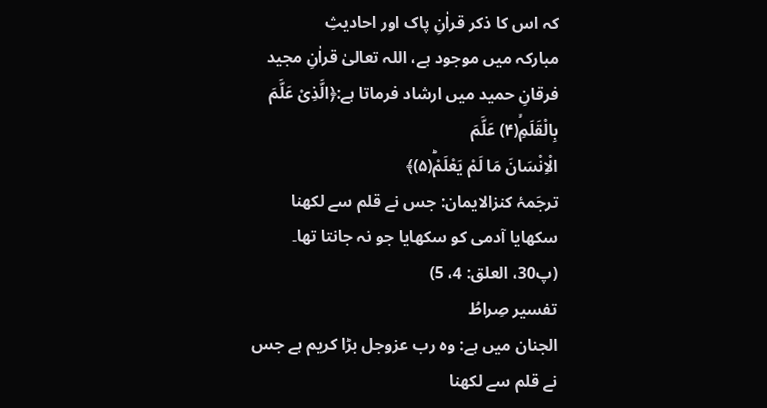کہ اس کا ذکر قراٰنِ پاک اور احادیثِ
مبارکہ میں موجود ہے، اللہ تعالیٰ قراٰنِ مجید فرقانِ حمید میں ارشاد فرماتا ہے:﴿الَّذِیْ عَلَّمَ بِالْقَلَمِۙ(۴) عَلَّمَ
الْاِنْسَانَ مَا لَمْ یَعْلَمْؕ(۵)﴾
ترجَمۂ کنزالایمان: جس نے قلم سے لکھنا سکھایا آدمی کو سکھایا جو نہ جانتا تھا۔
(پ30، العلق: 4، 5)
تفسیر صِراطُ
الجنان میں ہے: وہ رب عزوجل بڑا کریم ہے جس نے قلم سے لکھنا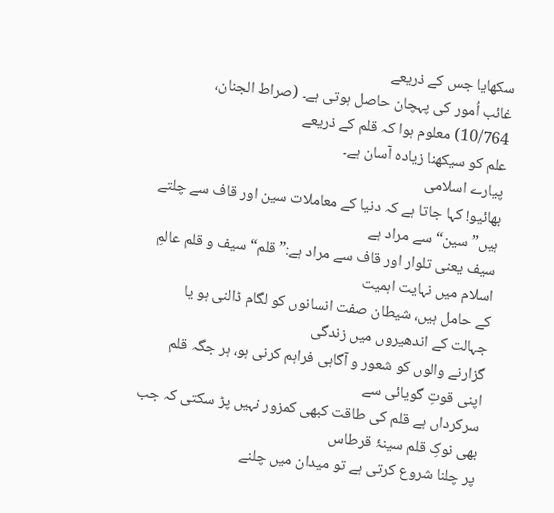سکھایا جس کے ذریعے
غائب اُمور کی پہچان حاصل ہوتی ہے۔ (صراط الجنان، 10/764) معلوم ہوا کہ قلم کے ذریعے
علم کو سیکھنا زیادہ آسان ہے۔
پیارے اسلامی
بھائیو! کہا جاتا ہے کہ دنیا کے معاملات سین اور قاف سے چلتے ہیں”سین“ سے مراد ہے
سیف یعنی تلوار اور قاف سے مراد ہے:”قلم“ سیف و قلم عالمِ اسلام میں نہایت اہمیت
کے حامل ہیں، شیطان صفت انسانوں کو لگام ڈالنی ہو یا جہالت کے اندھیروں میں زندگی
گزارنے والوں کو شعور و آگاہی فراہم کرنی ہو، ہر جگہ قلم اپنی قوتِ گویائی سے
سرکرداں ہے قلم کی طاقت کبھی کمزور نہیں پڑ سکتی کہ جب بھی نوکِ قلم سینۂ قرطاس
پر چلنا شروع کرتی ہے تو میدان میں چلنے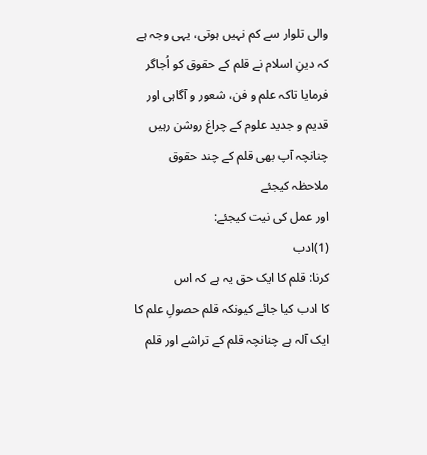والی تلوار سے کم نہیں ہوتی، یہی وجہ ہے
کہ دینِ اسلام نے قلم کے حقوق کو اُجاگر فرمایا تاکہ علم و فن، شعور و آگاہی اور
قدیم و جدید علوم کے چراغ روشن رہیں چنانچہ آپ بھی قلم کے چند حقوق ملاحظہ کیجئے
اور عمل کی نیت کیجئے:
(1)ادب
کرنا: قلم کا ایک حق یہ ہے کہ اس
کا ادب کیا جائے کیونکہ قلم حصولِ علم کا ایک آلہ ہے چنانچہ قلم کے تراشے اور قلم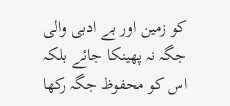کو زمین اور بے ادبی والی جگہ نہ پھینکا جائے بلکہ اس کو محفوظ جگہ رکھا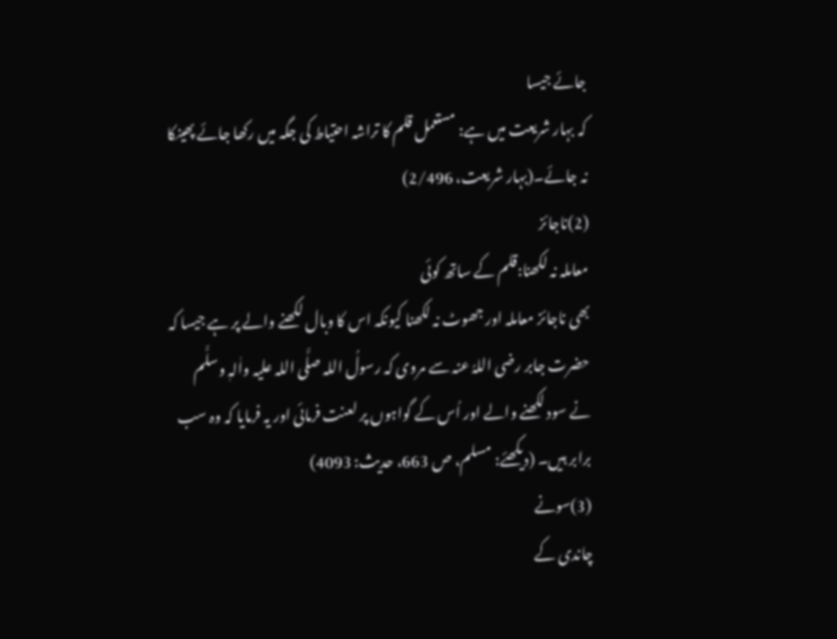جائے جیسا
کہ بہار شریعت میں ہے: مستعمل قلم کا تراشہ احتیاط کی جگہ میں رکھا جائے پھینکا
نہ جائے۔(بہار شریعت، 2/496)
(2)ناجائز
معاملہ نہ لکھنا:قلم کے ساتھ کوئی
بھی ناجائز معاملہ اور جھوٹ نہ لکھنا کیونکہ اس کا وبال لکھنے والے پر ہے جیسا کہ
حضرت جابر رضی اللہُ عنہ سے مروی کہ رسولُ اللہ صلَّی اللہ علیہ واٰلہٖ وسلَّم
نے سود لکھنے والے اور اُس کے گواہوں پر لعنت فرمائی اور یہ فرمایا کہ وہ سب
برابر ہیں۔ (دیکھئے: مسلم، ص 663، حدیث: 4093)
(3)سونے
چاندی کے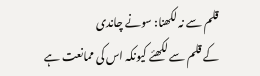قلم سے نہ لکھنا: سونے چاندی
کے قلم سے لکھئے کیونکہ اس کی ممانعت ہے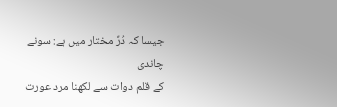جیسا کہ دُرِّ مختار میں ہے: سونے چاندی
کے قلم دوات سے لکھنا مرد عورت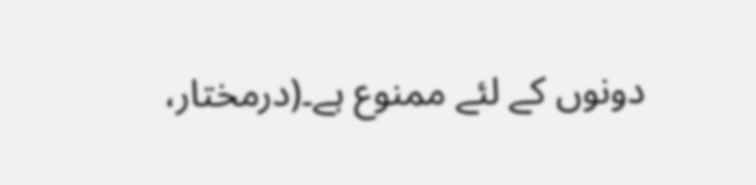دونوں کے لئے ممنوع ہے۔(درمختار،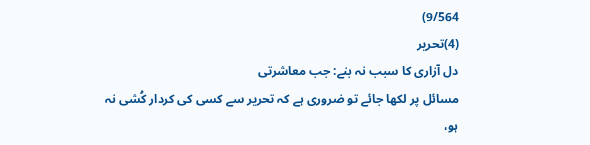9/564)
(4)تحریر
دل آزاری کا سبب نہ بنے: جب معاشرتی
مسائل پر لکھا جائے تو ضروری ہے کہ تحریر سے کسی کی کردار کُشی نہ ہو،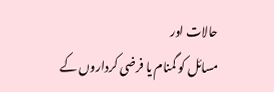حالات اور
مسائل کو گمنام یا فرضی کرداروں کے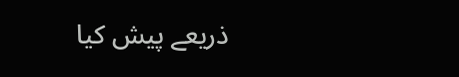ذریعے پیش کیا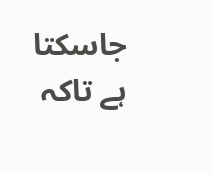جاسکتا ہے تاکہ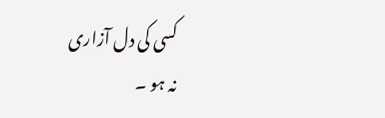کسی کی دل آزاری
نہ ہو ۔